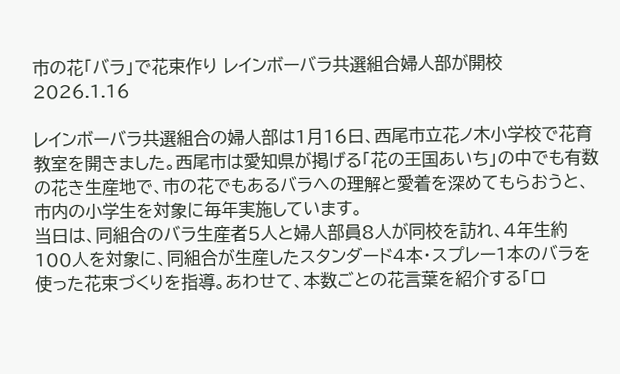市の花「バラ」で花束作り レインボーバラ共選組合婦人部が開校
2026.1.16

レインボーバラ共選組合の婦人部は1月16日、西尾市立花ノ木小学校で花育教室を開きました。西尾市は愛知県が掲げる「花の王国あいち」の中でも有数の花き生産地で、市の花でもあるバラへの理解と愛着を深めてもらおうと、市内の小学生を対象に毎年実施しています。
当日は、同組合のバラ生産者5人と婦人部員8人が同校を訪れ、4年生約100人を対象に、同組合が生産したスタンダード4本・スプレー1本のバラを使った花束づくりを指導。あわせて、本数ごとの花言葉を紹介する「ロ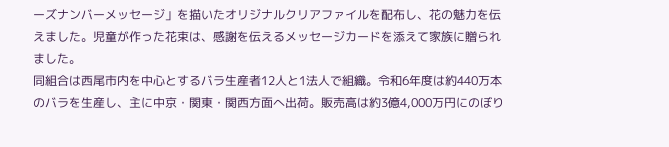ーズナンバーメッセージ」を描いたオリジナルクリアファイルを配布し、花の魅力を伝えました。児童が作った花束は、感謝を伝えるメッセージカードを添えて家族に贈られました。
同組合は西尾市内を中心とするバラ生産者12人と1法人で組織。令和6年度は約440万本のバラを生産し、主に中京・関東・関西方面へ出荷。販売高は約3億4,000万円にのぼり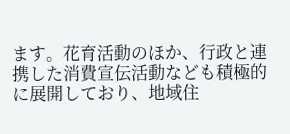ます。花育活動のほか、行政と連携した消費宣伝活動なども積極的に展開しており、地域住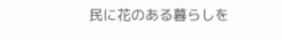民に花のある暮らしを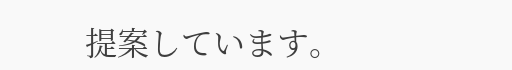提案しています。